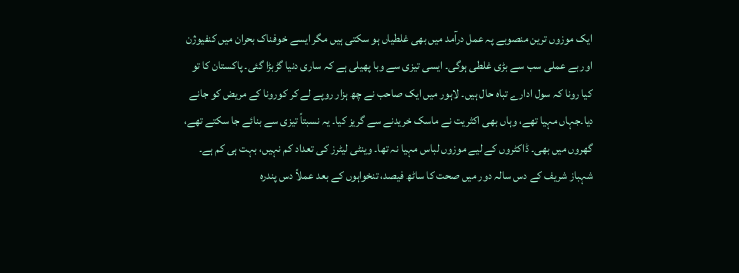ایک موزوں ترین منصوبے پہ عمل درآمد میں بھی غلطیاں ہو سکتی ہیں مگر ایسے خوفناک بحران میں کنفیوژن اور بے عملی سب سے بڑی غلطی ہوگی۔ ایسی تیزی سے وبا پھیلی ہے کہ ساری دنیا گڑبڑا گئی۔ پاکستان کا تو کیا رونا کہ سول ادارے تباہ حال ہیں۔ لاہور میں ایک صاحب نے چھ ہزار روپے لے کر کورونا کے مریض کو جانے دیا۔جہاں مہیا تھے، وہاں بھی اکثریت نے ماسک خریدنے سے گریز کیا۔ یہ نسبتاً تیزی سے بنائے جا سکتے تھے، گھروں میں بھی۔ ڈاکٹروں کے لیے موزوں لباس مہیا نہ تھا۔ وینٹی لیٹرز کی تعداد کم نہیں، بہت ہی کم ہے۔ شہباز شریف کے دس سالہ دور میں صحت کا ساٹھ فیصد، تنخواہوں کے بعد عملاً دس پندرہ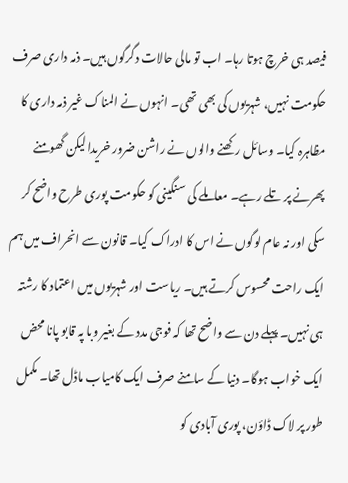فیصد ہی خرچ ہوتا رہا۔ اب تو مالی حالات دگرگوں ہیں۔ ذمہ داری صرف حکومت نہیں، شہریوں کی بھی تھی۔ انہوں نے المناک غیر ذمہ داری کا مظاہرہ کیا۔ وسائل رکھنے والوں نے راشن ضرور خریدا لیکن گھومنے پھرنے پر تلے رہے۔ معاملے کی سنگینی کو حکومت پوری طرح واضح کر سکی اور نہ عام لوگوں نے اس کا ادراک کیا۔ قانون سے انحراف میں ہم ایک راحت محسوس کرتے ہیں۔ ریاست اور شہریوں میں اعتماد کا رشتہ ہی نہیں۔ پہلے دن سے واضح تھا کہ فوجی مدد کے بغیر وبا پہ قابو پانا محض ایک خواب ہوگا۔ دنیا کے سامنے صرف ایک کامیاب ماڈل تھا۔ مکمل طور پر لاک ڈاؤن، پوری آبادی کو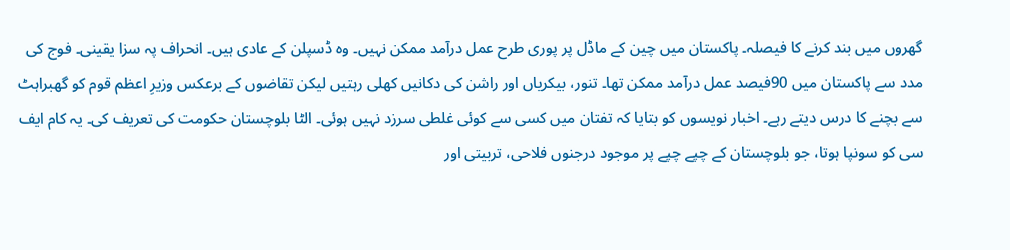گھروں میں بند کرنے کا فیصلہ۔ پاکستان میں چین کے ماڈل پر پوری طرح عمل درآمد ممکن نہیں۔ وہ ڈسپلن کے عادی ہیں۔ انحراف پہ سزا یقینی۔ فوج کی مدد سے پاکستان میں 90فیصد عمل درآمد ممکن تھا۔ تنور، بیکریاں اور راشن کی دکانیں کھلی رہتیں لیکن تقاضوں کے برعکس وزیرِ اعظم قوم کو گھبراہٹ سے بچنے کا درس دیتے رہے۔ اخبار نویسوں کو بتایا کہ تفتان میں کسی سے کوئی غلطی سرزد نہیں ہوئی۔ الٹا بلوچستان حکومت کی تعریف کی۔ یہ کام ایف سی کو سونپا ہوتا، جو بلوچستان کے چپے چپے پر موجود درجنوں فلاحی، تربیتی اور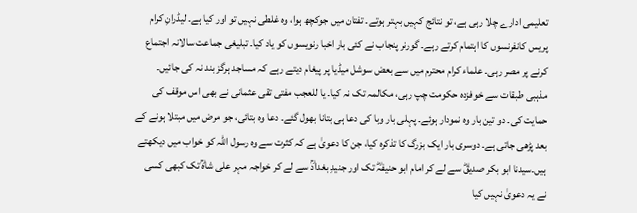تعلیمی ادارے چلا رہی ہے، تو نتائج کہیں بہتر ہوتے۔ تفتان میں جوکچھ ہوا، وہ غلطی نہیں تو اور کیا ہے۔ لیڈرانِ کرام پریس کانفرنسوں کا اہتمام کرتے رہے۔ گورنر پنجاب نے کئی بار اخبا رنویسوں کو یاد کیا۔ تبلیغی جماعت سالانہ اجتماع کرنے پر مصر رہی۔ علماء کرام محترم میں سے بعض سوشل میڈیا پر پیغام دیتے رہے کہ مساجد ہرگز بند نہ کی جائیں۔ مذہبی طبقات سے خوفزدہ حکومت چپ رہی، مکالمہ تک نہ کیا۔ یا للعجب مفتی تقی عثمانی نے بھی اس موقف کی حمایت کی۔ دو تین بار وہ نمودار ہوئے۔ پہلی بار وبا کی دعا ہی بتانا بھول گئے۔ دعا وہ بتائی، جو مرض میں مبتلا ہونے کے بعد پڑھی جاتی ہے۔ دوسری بار ایک بزرگ کا تذکرہ کیا، جن کا دعویٰ ہے کہ کثرت سے وہ رسول اللہ کو خواب میں دیکھتے ہیں۔سیدنا ابو بکر صدیقؓ سے لے کر امام ابو حنیفہؓ تک اور جنیدِ بغدادؒ سے لے کر خواجہ مہر علی شاہؒ تک کبھی کسی نے یہ دعویٰ نہیں کیا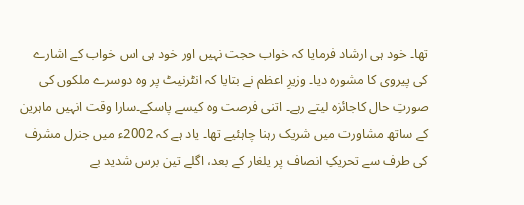تھا۔ خود ہی ارشاد فرمایا کہ خواب حجت نہیں اور خود ہی اس خواب کے اشارے کی پیروی کا مشورہ دیا۔ وزیرِ اعظم نے بتایا کہ انٹرنیٹ پر وہ دوسرے ملکوں کی صورتِ حال کاجائزہ لیتے رہے۔ اتنی فرصت وہ کیسے پاسکے۔سارا وقت انہیں ماہرین کے ساتھ مشاورت میں شریک رہنا چاہئیے تھا۔ یاد ہے کہ 2002ء میں جنرل مشرف کی طرف سے تحریکِ انصاف پر یلغار کے بعد، اگلے تین برس شدید بے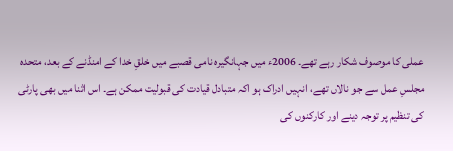عملی کا موصوف شکار رہے تھے۔ 2006ء میں جہانگیرہ نامی قصبے میں خلقِ خدا کے امنڈنے کے بعد، متحدہ مجلسِ عمل سے جو نالاں تھے، انہیں ادراک ہو اکہ متبادل قیادت کی قبولیت ممکن ہے۔ اس اثنا میں بھی پارٹی کی تنظیم پر توجہ دینے اور کارکنوں کی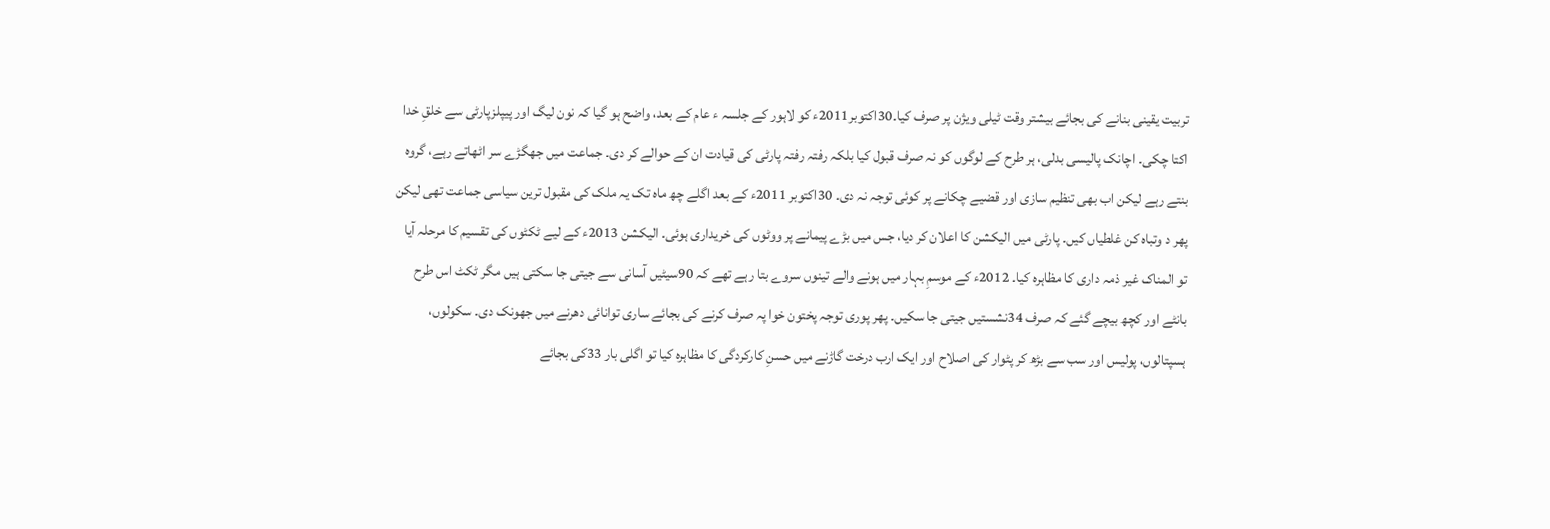تربیت یقینی بنانے کی بجائے بیشتر وقت ٹیلی ویژن پر صرف کیا۔30اکتوبر2011ء کو لاہور کے جلسہ ء عام کے بعد، واضح ہو گیا کہ نون لیگ اور پیپلزپارٹی سے خلقِ خدا اکتا چکی۔ اچانک پالیسی بدلی، ہر طرح کے لوگوں کو نہ صرف قبول کیا بلکہ رفتہ رفتہ پارٹی کی قیادت ان کے حوالے کر دی۔ جماعت میں جھگڑے سر اٹھاتے رہے، گروہ بنتے رہے لیکن اب بھی تنظیم سازی اور قضیے چکانے پر کوئی توجہ نہ دی۔ 30اکتوبر 2011ء کے بعد اگلے چھ ماہ تک یہ ملک کی مقبول ترین سیاسی جماعت تھی لیکن پھر د وتباہ کن غلطیاں کیں۔ پارٹی میں الیکشن کا اعلان کر دیا، جس میں بڑے پیمانے پر ووٹوں کی خریداری ہوئی۔ الیکشن 2013ء کے لیے ٹکٹوں کی تقسیم کا مرحلہ آیا تو المناک غیر ذمہ داری کا مظاہرہ کیا۔ 2012ء کے موسمِ بہار میں ہونے والے تینوں سروے بتا رہے تھے کہ 90سیٹیں آسانی سے جیتی جا سکتی ہیں مگر ٹکٹ اس طرح بانٹے اور کچھ بیچے گئے کہ صرف 34نشستیں جیتی جا سکیں۔ پھر پوری توجہ پختون خوا پہ صرف کرنے کی بجائے ساری توانائی دھرنے میں جھونک دی۔ سکولوں، ہسپتالوں، پولیس اور سب سے بڑھ کر پٹوار کی اصلاح اور ایک ارب درخت گاڑنے میں حسنِ کارکردگی کا مظاہرہ کیا تو اگلی بار 33کی بجائے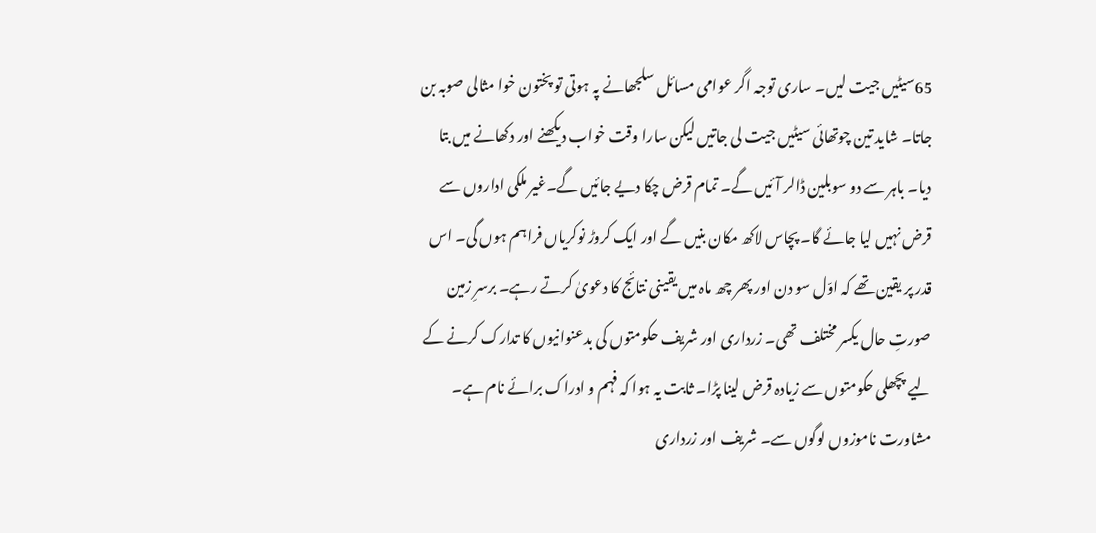65سیٹیں جیت لیں۔ ساری توجہ اگر عوامی مسائل سلجھانے پہ ہوتی تو پختون خوا مثالی صوبہ بن جاتا۔ شاید تین چوتھائی سیٹیں جیت لی جاتیں لیکن سارا وقت خواب دیکھنے اور دکھانے میں بتا دیا۔ باہر سے دو سوبلین ڈالر آئیں گے۔ تمام قرض چکا دیے جائیں گے۔غیر ملکی اداروں سے قرض نہیں لیا جائے گا۔ پچاس لاکھ مکان بنیں گے اور ایک کروڑ نوکریاں فراہم ہوں گی۔ اس قدر پر یقین تھے کہ اوّل سو دن اور پھر چھ ماہ میں یقینی نتائج کا دعویٰ کرتے رہے۔ برسرِ زمین صورتِ حال یکسر مختلف تھی۔ زرداری اور شریف حکومتوں کی بدعنوانیوں کا تدارک کرنے کے لیے پچھلی حکومتوں سے زیادہ قرض لینا پڑا۔ ثابت یہ ہوا کہ فہم و ادراک برائے نام ہے۔ مشاورت ناموزوں لوگوں سے۔ شریف اور زرداری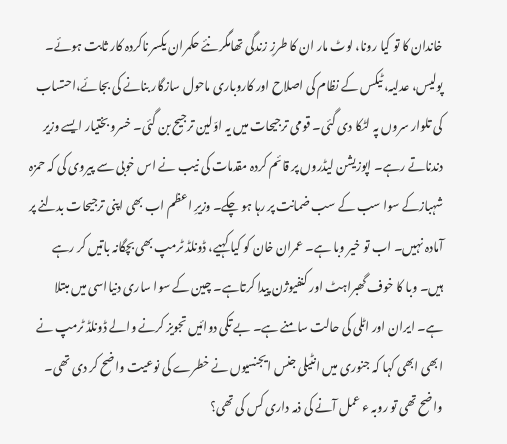خاندان کا تو کیا رونا، لوٹ مار ان کا طرزِ زندگی تھامگر نئے حکمران یکسر ناکردہ کار ثابت ہوئے۔ پولیس، عدلیہ، ٹیکس کے نظام کی اصلاح اور کاروباری ماحول سازگار بنانے کی بجائے،احتساب کی تلوار سروں پہ لٹکا دی گئی۔ قومی ترجیحات میں یہ اوّلین ترجیح بن گئی۔ خسرو بختیار ایسے وزیر دندناتے رہے۔ اپوزیشن لیڈروں پر قائم کردہ مقدمات کی نیب نے اس خوبی سے پیروی کی کہ حمزہ شہبازکے سوا سب کے سب ضمانت پر رہا ہو چکے۔ وزیرِ اعظم اب بھی اپنی ترجیحات بدلنے پر آمادہ نہیں۔ اب تو خیر وبا ہے۔ عمران خان کو کیا کہیے، ڈونلڈ ٹرمپ بھی بچگانہ باتیں کر رہے ہیں۔ وبا کا خوف گھبراہٹ اور کنفیوژن پیدا کرتاہے۔ چین کے سوا ساری دنیااسی میں مبتلا ہے۔ ایران اور اٹلی کی حالت سامنے ہے۔ بے تکی دوائیں تجویز کرنے والے ڈونلڈ ٹرمپ نے ابھی ابھی کہا کہ جنوری میں انٹیلی جنس ایجنسیوں نے خطرے کی نوعیت واضح کر دی تھی۔ واضح تھی تو روبہ ء عمل آنے کی ذمہ داری کس کی تھی؟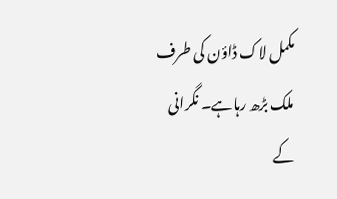مکمل لاک ڈاؤن کی طرف ملک بڑھ رہاہے۔ نگرانی کے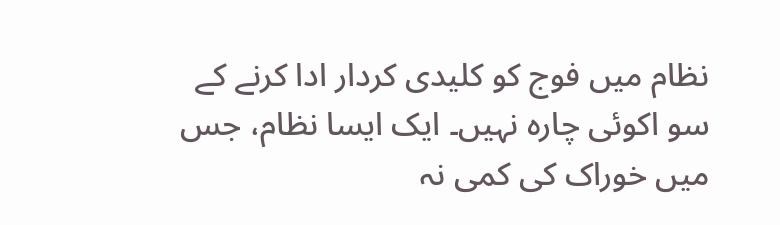نظام میں فوج کو کلیدی کردار ادا کرنے کے سو اکوئی چارہ نہیں۔ ایک ایسا نظام، جس میں خوراک کی کمی نہ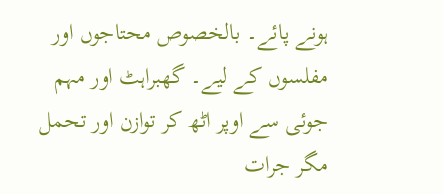ہونے پائے۔ بالخصوص محتاجوں اور مفلسوں کے لیے۔ گھبراہٹ اور مہم جوئی سے اوپر اٹھ کر توازن اور تحمل مگر جرات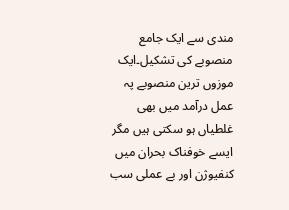مندی سے ایک جامع منصوبے کی تشکیل۔ایک موزوں ترین منصوبے پہ عمل درآمد میں بھی غلطیاں ہو سکتی ہیں مگر ایسے خوفناک بحران میں کنفیوژن اور بے عملی سب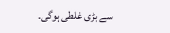سے بڑی غلطی ہوگی۔